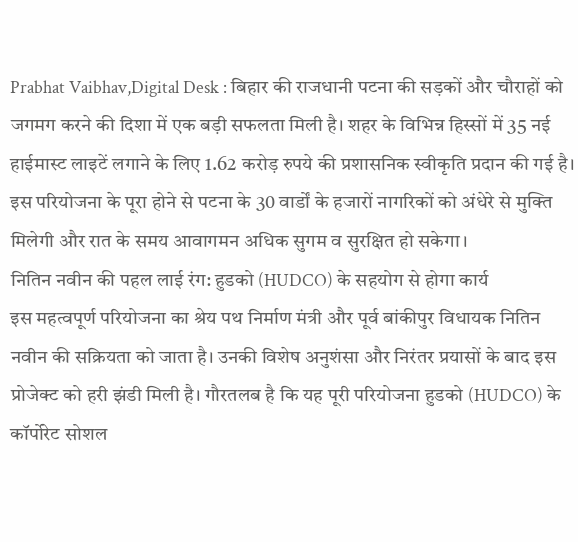Prabhat Vaibhav,Digital Desk : बिहार की राजधानी पटना की सड़कों और चौराहों को जगमग करने की दिशा में एक बड़ी सफलता मिली है। शहर के विभिन्न हिस्सों में 35 नई हाईमास्ट लाइटें लगाने के लिए 1.62 करोड़ रुपये की प्रशासनिक स्वीकृति प्रदान की गई है। इस परियोजना के पूरा होने से पटना के 30 वार्डों के हजारों नागरिकों को अंधेरे से मुक्ति मिलेगी और रात के समय आवागमन अधिक सुगम व सुरक्षित हो सकेगा।
नितिन नवीन की पहल लाई रंग: हुडको (HUDCO) के सहयोग से होगा कार्य
इस महत्वपूर्ण परियोजना का श्रेय पथ निर्माण मंत्री और पूर्व बांकीपुर विधायक नितिन नवीन की सक्रियता को जाता है। उनकी विशेष अनुशंसा और निरंतर प्रयासों के बाद इस प्रोजेक्ट को हरी झंडी मिली है। गौरतलब है कि यह पूरी परियोजना हुडको (HUDCO) के कॉर्पोरेट सोशल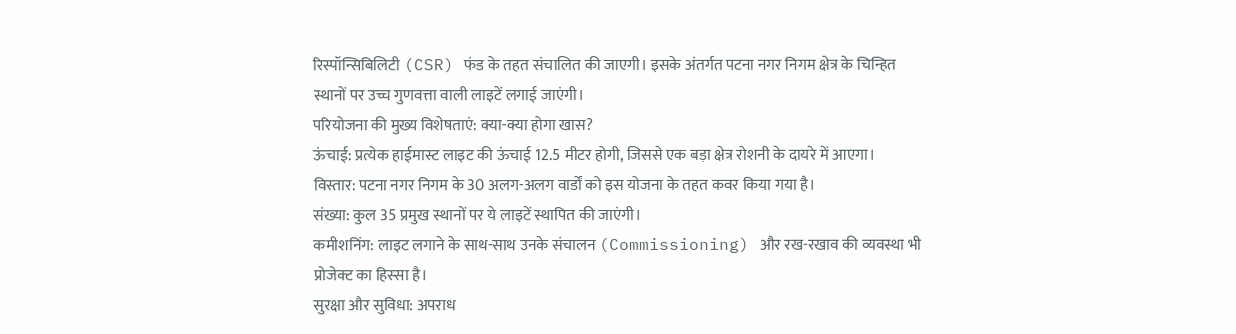रिस्पॉन्सिबिलिटी (CSR) फंड के तहत संचालित की जाएगी। इसके अंतर्गत पटना नगर निगम क्षेत्र के चिन्हित स्थानों पर उच्च गुणवत्ता वाली लाइटें लगाई जाएंगी।
परियोजना की मुख्य विशेषताएं: क्या-क्या होगा खास?
ऊंचाई: प्रत्येक हाईमास्ट लाइट की ऊंचाई 12.5 मीटर होगी, जिससे एक बड़ा क्षेत्र रोशनी के दायरे में आएगा।
विस्तार: पटना नगर निगम के 30 अलग-अलग वार्डों को इस योजना के तहत कवर किया गया है।
संख्या: कुल 35 प्रमुख स्थानों पर ये लाइटें स्थापित की जाएंगी।
कमीशनिंग: लाइट लगाने के साथ-साथ उनके संचालन (Commissioning) और रख-रखाव की व्यवस्था भी प्रोजेक्ट का हिस्सा है।
सुरक्षा और सुविधा: अपराध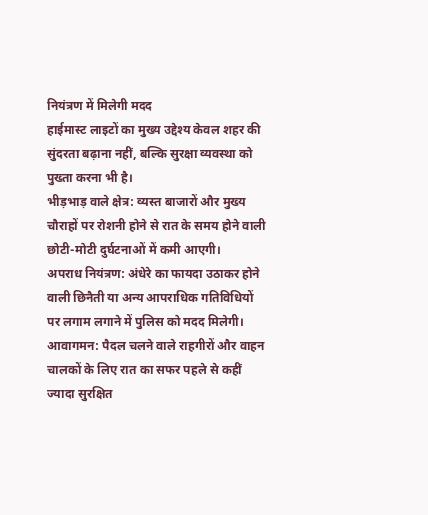नियंत्रण में मिलेगी मदद
हाईमास्ट लाइटों का मुख्य उद्देश्य केवल शहर की सुंदरता बढ़ाना नहीं, बल्कि सुरक्षा व्यवस्था को पुख्ता करना भी है।
भीड़भाड़ वाले क्षेत्र: व्यस्त बाजारों और मुख्य चौराहों पर रोशनी होने से रात के समय होने वाली छोटी-मोटी दुर्घटनाओं में कमी आएगी।
अपराध नियंत्रण: अंधेरे का फायदा उठाकर होने वाली छिनैती या अन्य आपराधिक गतिविधियों पर लगाम लगाने में पुलिस को मदद मिलेगी।
आवागमन: पैदल चलने वाले राहगीरों और वाहन चालकों के लिए रात का सफर पहले से कहीं ज्यादा सुरक्षित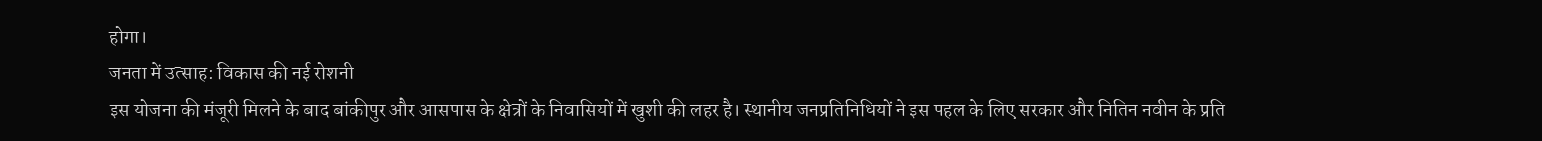होगा।
जनता में उत्साह: विकास की नई रोशनी
इस योजना की मंजूरी मिलने के बाद बांकीपुर और आसपास के क्षेत्रों के निवासियों में खुशी की लहर है। स्थानीय जनप्रतिनिधियों ने इस पहल के लिए सरकार और नितिन नवीन के प्रति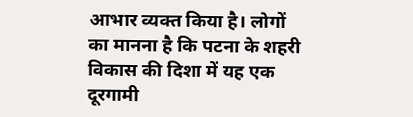आभार व्यक्त किया है। लोगों का मानना है कि पटना के शहरी विकास की दिशा में यह एक दूरगामी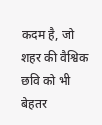कदम है, जो शहर की वैश्विक छवि को भी बेहतर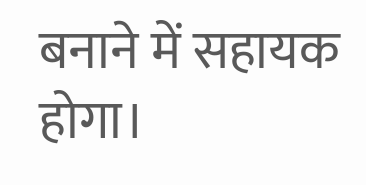बनाने में सहायक होगा।